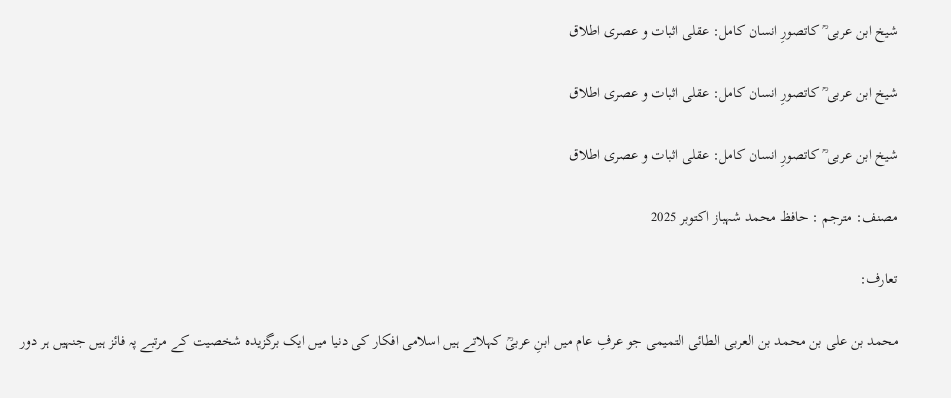شیخ ابن عربی ؒ کاتصورِ انسان کامل: عقلی اثبات و عصری اطلاق

شیخ ابن عربی ؒ کاتصورِ انسان کامل: عقلی اثبات و عصری اطلاق

شیخ ابن عربی ؒ کاتصورِ انسان کامل: عقلی اثبات و عصری اطلاق

مصنف: مترجم : حافظ محمد شہباز اکتوبر 2025

تعارف:

محمد بن علی بن محمد بن العربی الطائی التمیمی جو عرفِ عام میں ابنِ عربیؒ کہلاتے ہیں اسلامی افکار کی دنیا میں ایک برگزیدہ شخصیت کے مرتبے پہ فائز ہیں جنہیں ہر دور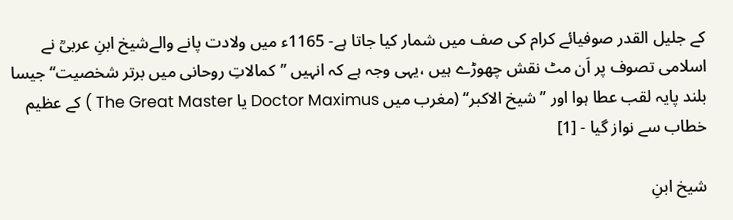کے جلیل القدر صوفیائے کرام کی صف میں شمار کیا جاتا ہے- 1165ء میں ولادت پانے والےشیخ ابنِ عربیؒ نے اسلامی تصوف پر اَن مٹ نقش چھوڑے ہیں ،یہی وجہ ہے کہ انہیں ’’کمالاتِ روحانی میں برتر شخصیت‘‘جیسا بلند پایہ لقب عطا ہوا اور ’’شیخ الاکبر‘‘ (مغرب میں Doctor Maximus یا The Great Master ) کے عظیم خطاب سے نواز گیا - [1]

شیخ ابنِ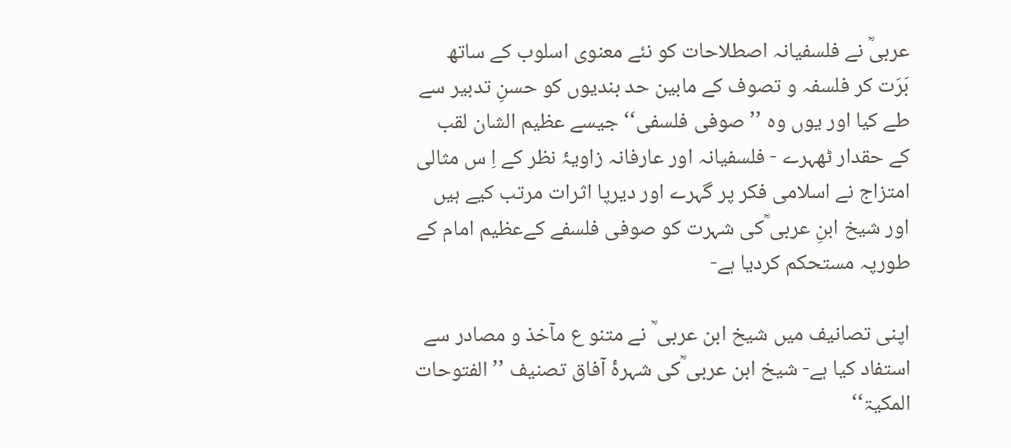عربیؒ نے فلسفیانہ اصطلاحات کو نئے معنوی اسلوب کے ساتھ بَرَت کر فلسفہ و تصوف کے مابین حد بندیوں کو حسنِ تدبیر سے طے کیا اور یوں وہ ’’صوفی فلسفی‘‘ جیسے عظیم الشان لقب کے حقدار ٹھہرے - فلسفیانہ اور عارفانہ زاویۂ نظر کے اِ س مثالی امتزاج نے اسلامی فکر پر گہرے اور دیرپا اثرات مرتب کیے ہیں اور شیخ ابنِ عربی ؒکی شہرت کو صوفی فلسفے کےعظیم امام کے طورپہ مستحکم کردیا ہے-

اپنی تصانیف میں شیخ ابن عربی ؒ نے متنو ع مآخذ و مصادر سے استفاد کیا ہے- شیخ ابن عربی ؒکی شہرۂ آفاق تصنیف ’’الفتوحات المکیۃ‘‘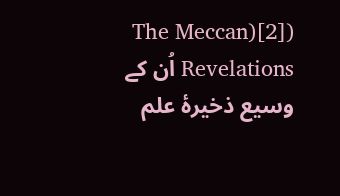([2](The Meccan Revelations اُن کے وسیع ذخیرۂ علم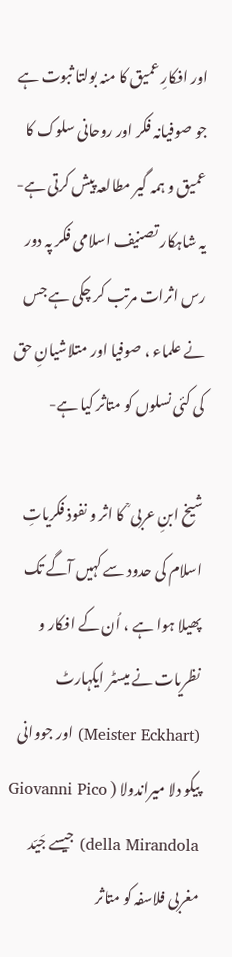اور افکارِ عمیق کا منہ بولتا ثبوت ہے جو صوفیانہ فکر اور روحانی سلوک کا عمیق و ہمہ گیر مطالعہ پیش کرتی ہے-یہ شاہکار تصنیف اسلامی فکر پہ دور رس اثرات مرتب کر چکی ہے جس نے علماء ، صوفیا اور متلاشیانِ حق کی کئی نسلوں کو متاثر کیا ہے-

شیخ ابنِ عربی ؒ کا اثر و نفوذ فکریاتِ اسلام کی حدود سے کہیں آگے تک پھیلا ہوا ہے ، اُن کے افکار و نظریات نے میسٹر ایکہارٹ (Meister Eckhart) اور جووانی پیکو دلا میراندولا ( Giovanni Pico della Mirandola) جیسے جَیّد مغربی فلاسفہ کو متاثر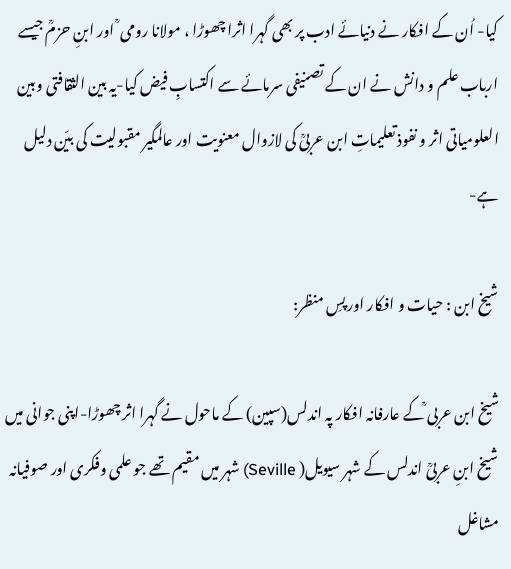کیا- اُن کے افکار نے دنیائے ادب پر بھی گہرا اثرا چھوڑا ، مولانا رومی ؒ اور ابنِ حزمؒ جیسے ارباب علم و دانش نے ان کے تصنیفی سرمائے سے اکتسابِ فیض کیا-یہ بین الثقافتی وبین العلومیاتی اثر و نفوذ تعلیماتِ ابن عربیؒ کی لازوال معنویت اور عالمگیر مقبولیت کی بیّن دلیل ہے-

شیخ ابن : حیات و افکار اور پسِ منظر:

شیخ ابن عربی ؒکے عارفانہ افکار پہ اندلس(سپین) کے ماحول نے گہرا اثر چھوڑا-اپنی جوانی میں شیخ ابنِ عربیؒ اندلس کے شہر سیویل( Seville) شہر میں مقیم تھے جو علمی وفکری اور صوفیانہ مشاغل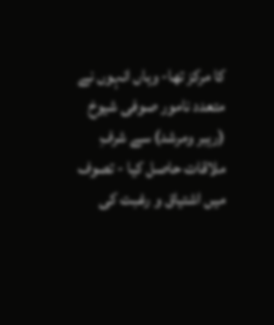کا مرکز تھا- وہاں انہوں نے متعدد نامور صوفی شیوخ (رہبر ومرشد) سے شرفِ ملاقات حاصل کیا - تصوف میں اشتیاق و رغبت کی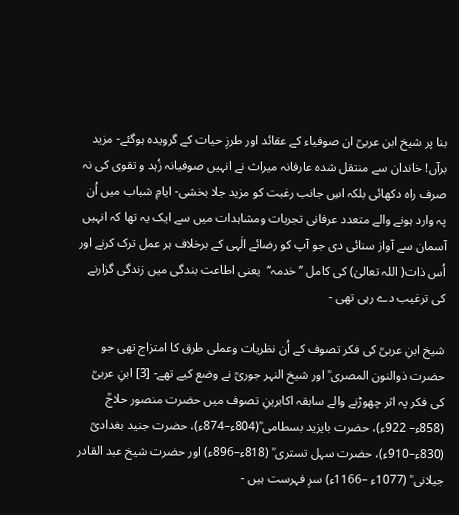بنا پر شیخ ابن عربیؒ ان صوفیاء کے عقائد اور طرزِ حیات کے گرویدہ ہوگئے- مزید برآں! خاندان سے منتقل شدہ عارفانہ میراث نے انہیں صوفیانہ زُہد و تقوی کی نہ صرف راہ دکھائی بلکہ اسِ جانب رغبت کو مزید جلا بخشی- ایامِ شباب میں اُن پہ وارد ہونے والے متعدد عرفانی تجربات ومشاہدات میں سے ایک یہ تھا کہ انہیں آسمان سے آواز سنائی دی جو آپ کو رضائے الٰہی کے برخلاف ہر عمل ترک کرنے اور اُس ذات( اللہ تعالیٰ) کی کامل ’’خدمہ‘‘  یعنی اطاعت بندگی میں زندگی گزارنے کی ترغیب دے رہی تھی -

شیخ ابنِ عربیؒ کی فکر تصوف کے اُن نظریات وعملی طرق کا امتزاج تھی جو حضرت ذوالنون المصری ؒ اور شیخ النہر جوریؒ نے وضع کیے تھے- [3] ابنِ عربیؒ کی فکر پہ اثر چھوڑنے والے سابقہ اکابرینِ تصوف میں حضرت منصور حلاجؒ (858ء– 922ء)، حضرت بایزید بسطامی ؒ(804ء–874ء)، حضرت جنید بغدادیؒ (830ء–910ء)، حضرت سہل تستری ؒ (818ء–896ء) اور حضرت شیخ عبد القادر جیلانی ؒ (1077ء –1166ء) سرِ فہرست ہیں -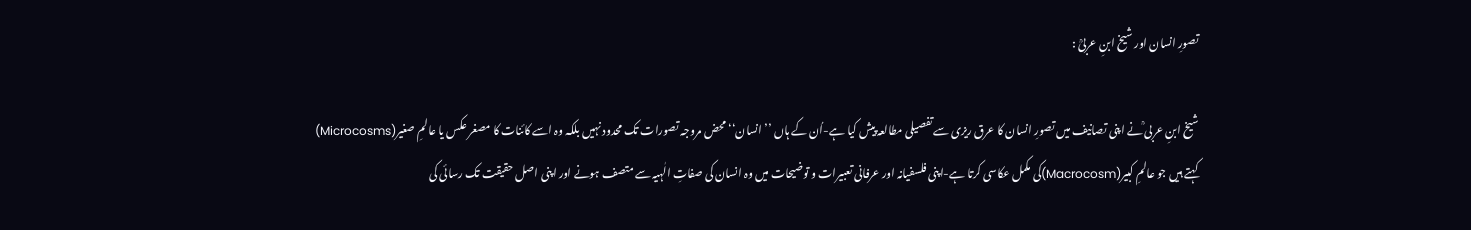تصورِ انسان اور شیخ ابنِ عربیؒ :

شیخ ابنِ عربی ؒنے اپنی تصانیف میں تصورِ انسان کا عرق ریزی سے تفصیلی مطالعہ پیش کیا ہے-اُن کے ہاں ’’انسان‘‘ محض مروجہ تصورات تک محدود نہیں بلکہ وہ اسے کائنات کا مصغر عکس یا عالمِ صغیر(Microcosms) کہتے ہیں جو عالمِ کبیر(Macrocosm)کی مکمل عکاسی کرتا ہے-اپنی فلسفیانہ اور عرفانی تعبیرات و توضیحات میں وہ انسان کی صفاتِ الٰہیہ سے متصف ہونے اور اپنی اصل حقیقت تک رسائی کی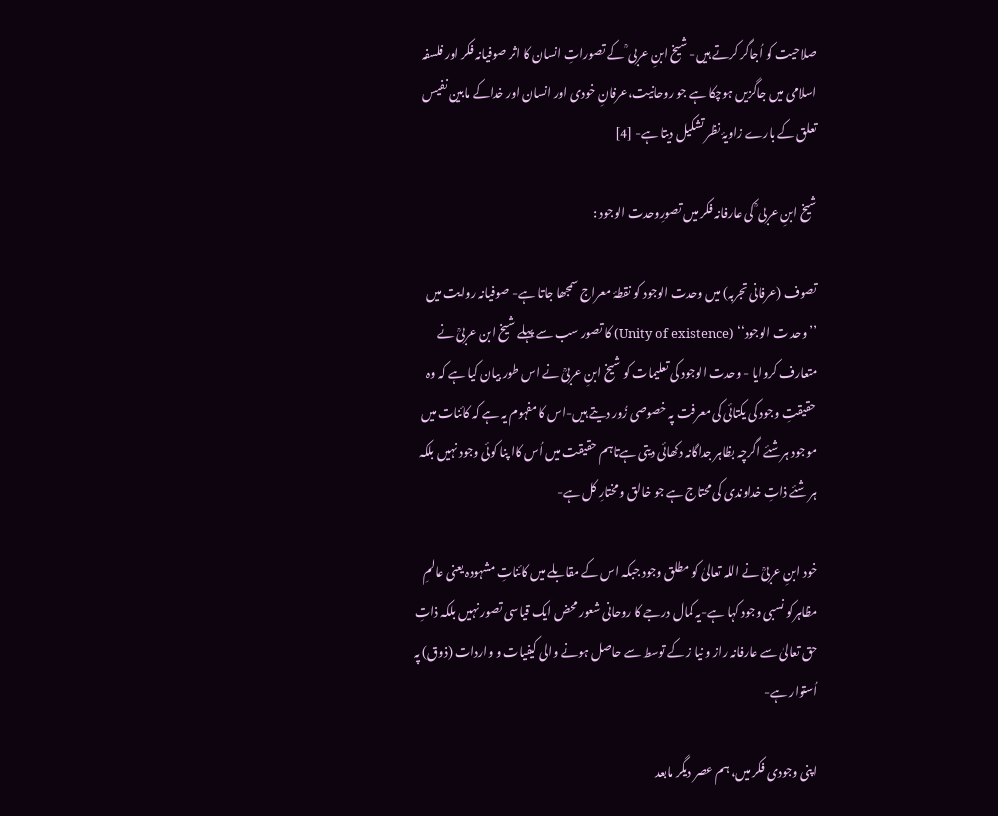صلاحیت کو اُجاگر کرتے ہیں- شیخ ابنِ عربی ؒ کے تصوراتِ انسان کا اثر صوفیانہ فکر اور فلسفہ اسلامی میں جاگزیں ہوچکا ہے جو روحانیت،عرفانِ خودی اور انسان اور خداکے مابین نفیس تعلق کے بارے زاویۂ نظر تشکیل دیتا ہے- [4]

شیخ ابنِ عربی ؒ کی عارفانہ فکر میں تصورِوحدت الوجود :

تصوف (عرفانی تجربہ) میں وحدت الوجود کو نقطۂ معراج سمجھا جاتا ہے- صوفیانہ روایت میں ’’وحد ت الوجود‘‘ (Unity of existence) کا تصور سب سے پہلے شیخ ابن عربیؒ نے متعارف کروایا - وحدت الوجود کی تعلیمات کو شیخ ابنِ عربیؒ نے اس طور بیان کیا ہے کہ وہ حقیقتِ وجود کی یکتائی کی معرفت پہ خصوصی زُور دیتے ہیں-اس کا مفہوم یہ ہے کہ کائنات میں موجود ہرشئے اگرچہ بظاہر جداگانہ دکھائی دیتی ہےتاہم حقیقت میں اُس کاا پنا کوئی وجود نہیں بلکہ ہر شئے ذاتِ خداوندی کی محتاج ہے جو خالق و مختارِ کل ہے-

خود ابنِ عربیؒ نے اللہ تعالیٰ کو مطلق وجود جبکہ اس کے مقابلے میں کائناتِ مشہودہ یعنی عالمِ مظاہرکو نسبی وجود کہا ہے-یہ کمال درجے کا روحانی شعور محض ایک قیاسی تصور نہیں بلکہ ذاتِ حق تعالیٰ سے عارفانہ راز و نیا ز کے توسط سے حاصل ہونے والی کیفیات و واردات (ذوق) پہ اُستوار ہے-

اپنی وجودی فکر میں، ہم عصر دیگر مابعد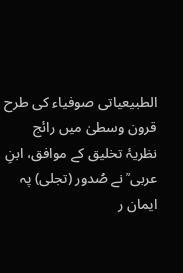الطبیعیاتی صوفیاء کی طرح قرون وسطیٰ میں رائج نظریۂ تخلیق کے موافق، ابنِ عربی ؒ نے صُدور (تجلی) پہ ایمان ر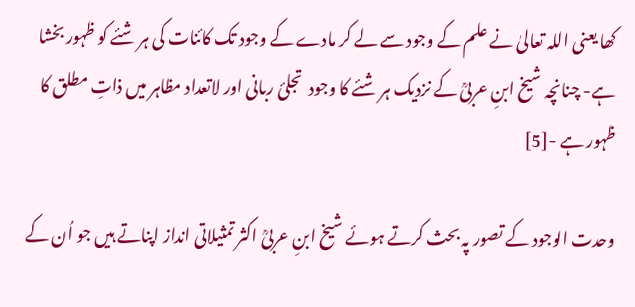کھا یعنی اللہ تعالیٰ نے علم کے وجود سے لے کر مادے کے وجود تک کائنات کی ہر شئے کو ظہور بخشا ہے- چنانچہ شیخ ابنِ عربیؒ کے نزدیک ہر شئے کا وجود  تجلیٔ ربانی اور لاتعداد مظاہر میں ذاتِ مطلق کا ظہور ہے -[5]

وحدت الوجود کے تصور پہ بحث کرتے ہوئے شیخ ابنِ عربیؒ اکثر تمثیلاتی انداز اپناتے ہیں جو اُن کے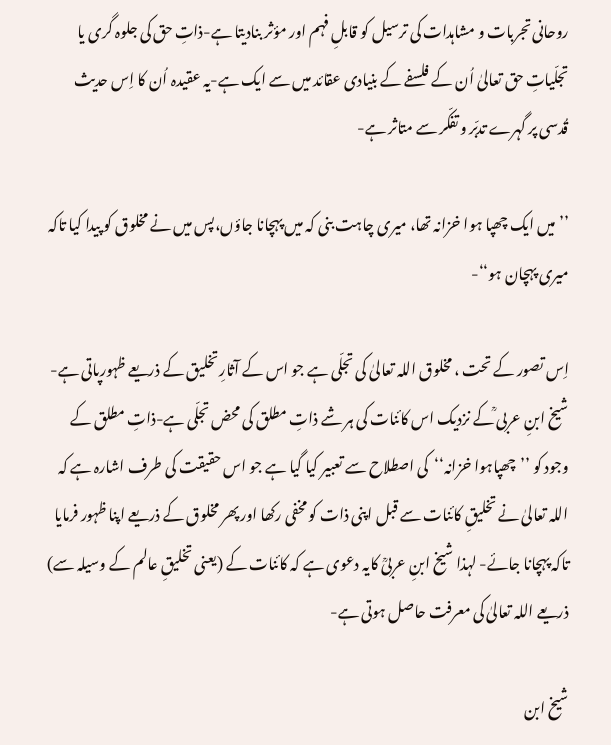روحانی تجربات و مشاہدات کی ترسیل کو قابلِ فہم اور مؤثر بنادیتا ہے-ذاتِ حق کی جلوہ گری یا تجلّیاتِ حق تعالیٰ اُن کے فلسفے کے بنیادی عقائد میں سے ایک ہے-یہ عقیدہ اُن کا اِس حدیث قُدسی پر گہرے تدبّر و تفکّر سے متاثر ہے-

’’میں ایک چھپا ہوا خزانہ تھا، میری چاہت بنی کہ میں پہچانا جاؤں،پس میں نے مخلوق کو پیدا کیا تاکہ میری پہچان ہو‘‘-

اِس تصور کے تحت ، مخلوق اللہ تعالیٰ کی تجلّی ہے جو اس کے آثارِ تخلیق کے ذریعے ظہورپاتی ہے-شیخ ابنِ عربی ؒکے نزدیک اس کائنات کی ہر شے ذاتِ مطلق کی محض تجلّی ہے-ذاتِ مطلق کے وجود کو ’’چھپاہوا خزانہ‘‘  کی اصطلاح سے تعبیر کیا گیا ہے جو اس حقیقت کی طرف اشارہ ہے کہ اللہ تعالیٰ نے تخلیقِ کائنات سے قبل اپنی ذات کو مخفی رکھا اور پھر مخلوق کے ذریعے اپنا ظہور فرمایا تاکہ پہچانا جائے- لہذا شیخ ابنِ عربیؒ کایہ دعوی ہے کہ کائنات کے (یعنی تخلیقِ عالم کے وسیلہ سے) ذریعے اللہ تعالیٰ کی معرفت حاصل ہوتی ہے-

شیخ ابن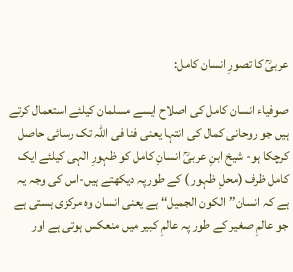عربیؒ کا تصورِ انسان کامل:

صوفیاء انسان کامل کی اصلاح ایسے مسلمان کیلئے استعمال کرتے ہیں جو روحانی کمال کی انتہا یعنی فنا فی اللہ تک رسائی حاصل کرچکا ہو- شیخ ابنِ عربیؒ انسانِ کامل کو ظہورِ الٰہی کیلئے ایک کامل ظرف (محلِ ظہور ) کے طورپہ دیکھتے ہیں-اس کی وجہ یہ ہے کہ انسان’’الکون الجمیل‘‘ ہے یعنی انسان وہ مرکزی ہستی ہے جو عالمِ صغیر کے طور پہ عالمِ کبیر میں منعکس ہوتی ہے اور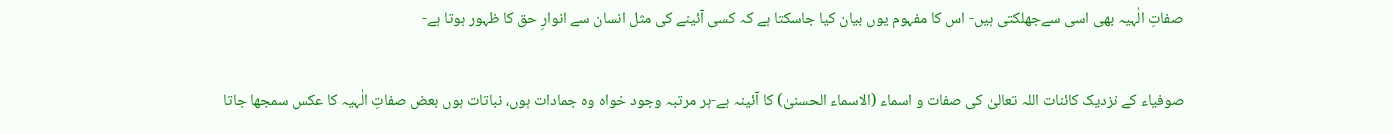صفاتِ الٰہیہ بھی اسی سےجھلکتی ہیں- اس کا مفہوم یوں بیان کیا جاسکتا ہے کہ کسی آئینے کی مثل انسان سے انوارِ حق کا ظہور ہوتا ہے-

صوفیاء کے نزدیک کائنات اللہ تعالیٰ کی صفات و اسماء (الاسماء الحسنیٰ) کا آئینہ ہے-ہر مرتبہ وجود خواہ وہ جمادات ہوں، نباتات ہوں بعض صفاتِ الٰہیہ کا عکس سمجھا جاتا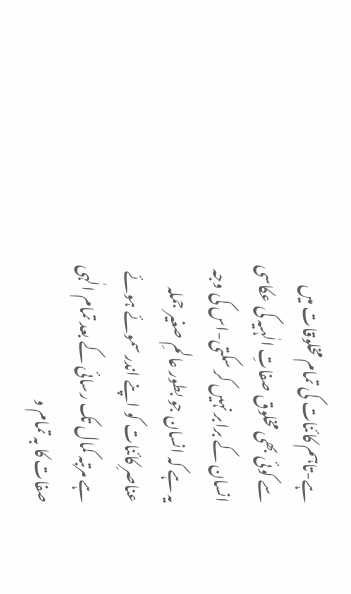ہے-تاہم کائنات کی تمام مخلوقات میں سے کوئی بھی مخلوق صفاتِ الٰہیہ کی عکاسی انسان کے برابر نہیں کر سکتی-اس کی وجہ یہ ہے کہ انسان جو بطور عالمِ صغیر جملہ عناصرِ کائنات کو اپنے اندر سموئے ہوئے ہے مرتبہ کمال تک رسائی کے بعد تمام الٰہی صفات کا بہ تمام و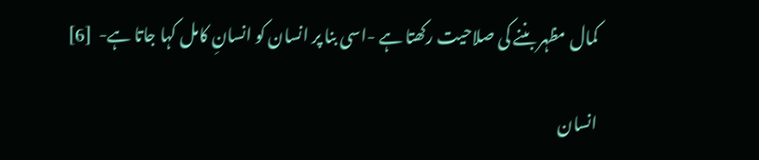کمال مظہر بننے کی صلاحیت رکھتا ہے -اسی بنا پر انسان کو انسانِ کامل کہا جاتا ہے-  [6]

انسان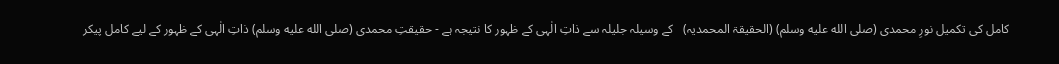کامل کی تکمیل نورِ محمدی (صلى الله عليه وسلم) (الحقیقۃ المحمدیہ)   کے وسیلہ جلیلہ سے ذاتِ الٰہی کے ظہور کا نتیجہ ہے - حقیقتِ محمدی (صلى الله عليه وسلم) ذاتِ الٰہی کے ظہور کے لیے کامل پیکر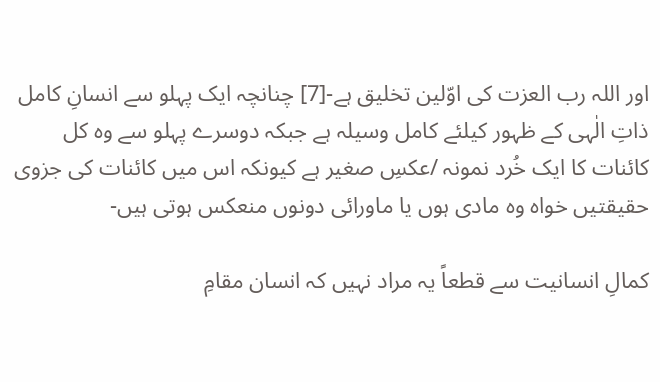اور اللہ رب العزت کی اوّلین تخلیق ہے-[7] چنانچہ ایک پہلو سے انسانِ کامل ذاتِ الٰہی کے ظہور کیلئے کامل وسیلہ ہے جبکہ دوسرے پہلو سے وہ کل کائنات کا ایک خُرد نمونہ /عکسِ صغیر ہے کیونکہ اس میں کائنات کی جزوی حقیقتیں خواہ وہ مادی ہوں یا ماورائی دونوں منعکس ہوتی ہیں-

کمالِ انسانیت سے قطعاً یہ مراد نہیں کہ انسان مقامِ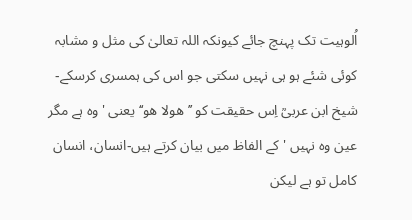اُلوہیت تک پہنچ جائے کیونکہ اللہ تعالیٰ کی مثل و مشابہ کوئی شئے ہو ہی نہیں سکتی جو اس کی ہمسری کرسکے- شیخ ابن عربیؒ اِس حقیقت کو ’’ھولا ھو‘‘ یعنی 'وہ ہے مگر عین وہ نہیں 'کے الفاظ میں بیان کرتے ہیں-انسان، انسان کامل تو ہے لیکن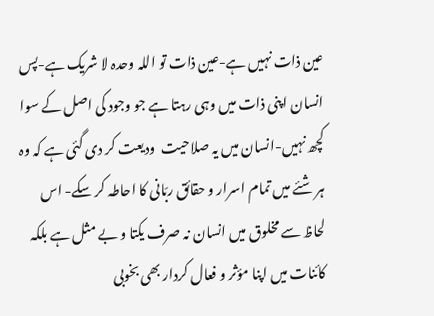عین ذات نہیں ہے-عین ذات تو اللہ وحدہ لا شریک ہے-پس انسان اپنی ذات میں وہی رہتا ہے جو وجود کی اصل کے سوا کچھ نہیں-انسان میں یہ صلاحیت  ودیعت کر دی گئی ہے کہ وہ ہر شئے میں تمام اسرار و حقائق ربّانی کا احاطہ کر سکے- اس لحاظ سے مخلوق میں انسان نہ صرف یکتا و بے مثل ہے بلکہ کائنات میں اپنا مؤثر و فعال کردار بھی بخوبی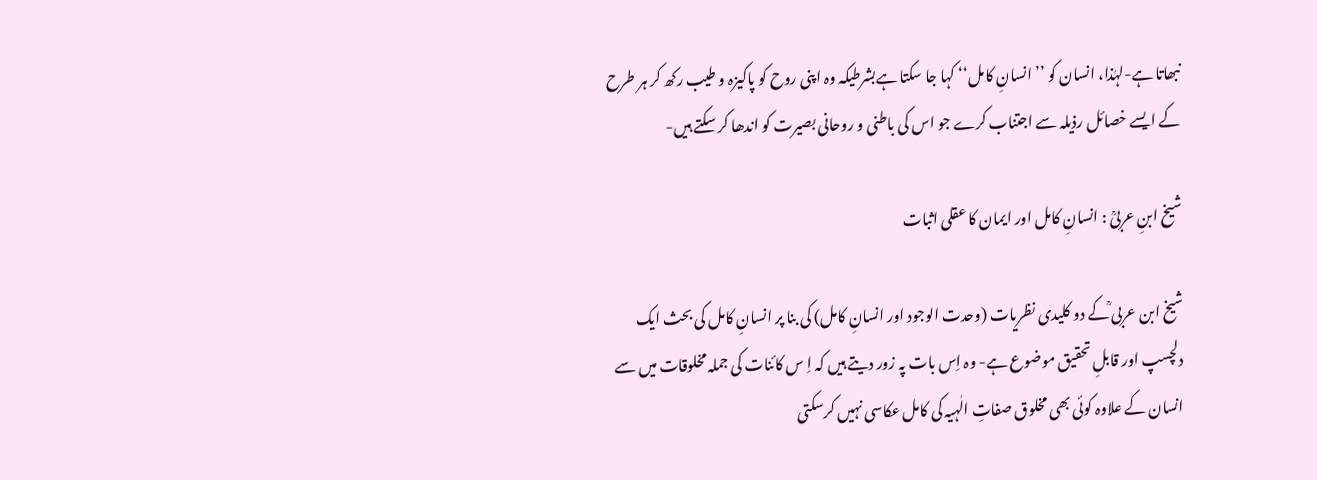نبھاتا ہے-لہٰذا، انسان کو ’’انسانِ کامل‘‘ کہا جا سکتا ہےبشرطیکہ وہ اپنی روح کو پاکیزہ و طیب رکھ کر ہر طرح کے ایسے خصائل رذیلہ سے اجتناب کرے جو اس کی باطنی و روحانی بصیرت کو اندھا کر سکتے ہیں-

شیخ ابنِ عربیؒ : انسانِ کامل اور ایمان کا عقلی اثبات

شیخ ابن عربی ؒکے دو کلیدی نظریات (وحدت الوجود اور انسانِ کامل) کی بنا پر انسانِ کامل کی بحث ایک دلچسپ اور قابلِ تحقیق موضوع ہے- وہ اِس بات پہ زور دیتے ہیں کہ اِ س کائنات کی جملہ مخلوقات میں سے انسان کے علاوہ کوئی بھی مخلوق صفاتِ الٰہیہ کی کامل عکاسی نہیں کرسکتی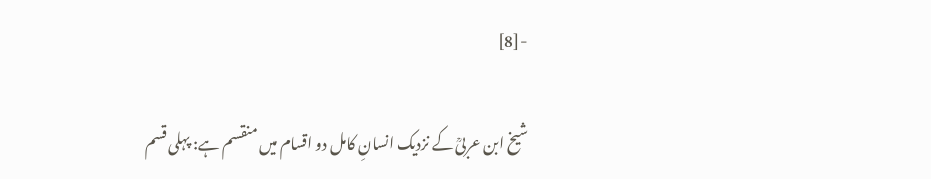-[8]

شیخ ابن عربیؒ کے نزدیک انسانِ کامل دو اقسام میں منقسم ہے: پہلی قسم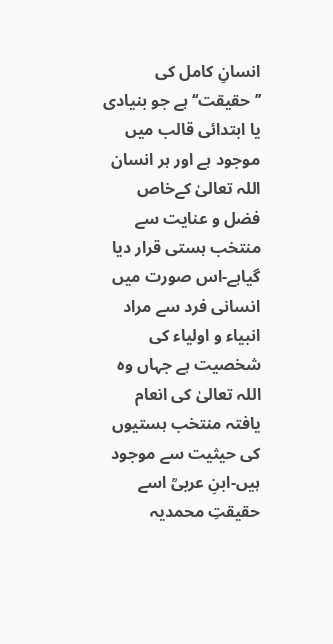انسانِ کامل کی ’’حقیقت‘‘ہے جو بنیادی یا ابتدائی قالب میں موجود ہے اور ہر انسان اللہ تعالیٰ کےخاص فضل و عنایت سے منتخب ہستی قرار دیا گیاہے-اس صورت میں انسانی فرد سے مراد انبیاء و اولیاء کی شخصیت ہے جہاں وہ اللہ تعالیٰ کی انعام یافتہ منتخب ہستیوں کی حیثیت سے موجود ہیں-ابنِ عربیؒ اسے حقیقتِ محمدیہ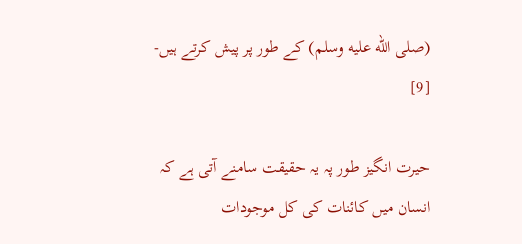(صلى الله عليه وسلم) کے طور پر پیش کرتے ہیں-  [9]

حیرت انگیز طور پہ یہ حقیقت سامنے آتی ہے کہ انسان میں کائنات کی کل موجودات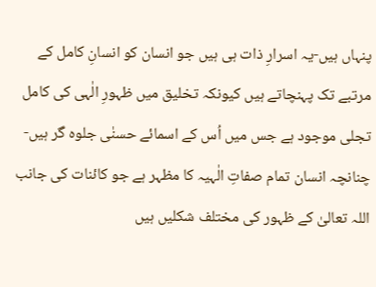پنہاں ہیں-یہ اسرارِ ذات ہی ہیں جو انسان کو انسانِ کامل کے مرتبے تک پہنچاتے ہیں کیونکہ تخلیق میں ظہورِ الٰہی کی کامل تجلی موجود ہے جس میں اُس کے اسمائے حسنٰی جلوہ گر ہیں-چنانچہ انسان تمام صفاتِ الٰہیہ کا مظہر ہے جو کائنات کی جانب اللہ تعالیٰ کے ظہور کی مختلف شکلیں ہیں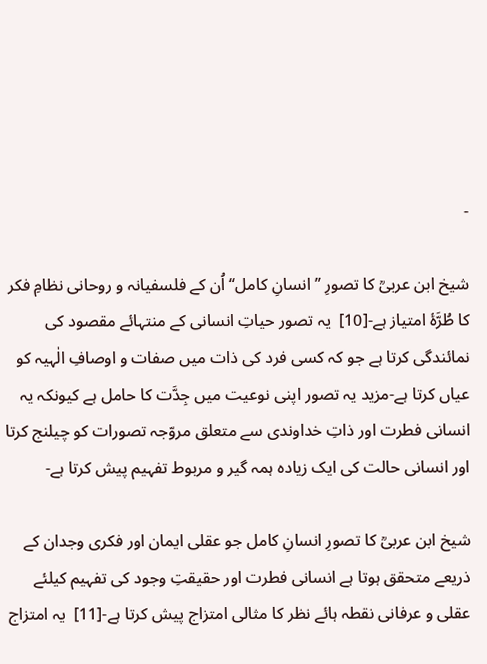-

شیخ ابن عربیؒ کا تصورِ ’’انسانِ کامل‘‘ اُن کے فلسفیانہ و روحانی نظامِ فکر کا طُرَّۂ امتیاز ہے-[10]  یہ تصور حیاتِ انسانی کے منتہائے مقصود کی نمائندگی کرتا ہے جو کہ کسی فرد کی ذات میں صفات و اوصافِ الٰہیہ کو عیاں کرتا ہے-مزید یہ تصور اپنی نوعیت میں جِدَّت کا حامل ہے کیونکہ یہ انسانی فطرت اور ذاتِ خداوندی سے متعلق مروّجہ تصورات کو چیلنج کرتا اور انسانی حالت کی ایک زیادہ ہمہ گیر و مربوط تفہیم پیش کرتا ہے-

شیخ ابن عربیؒ کا تصورِ انسانِ کامل جو عقلی ایمان اور فکری وجدان کے ذریعے متحقق ہوتا ہے انسانی فطرت اور حقیقتِ وجود کی تفہیم کیلئے عقلی و عرفانی نقطہ ہائے نظر کا مثالی امتزاج پیش کرتا ہے-[11]  یہ امتزاج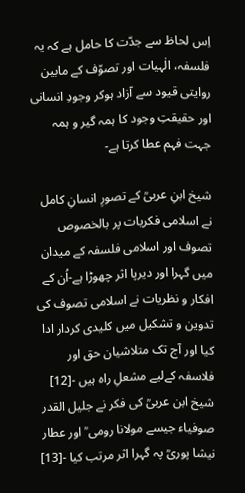اِس لحاظ سے جدّت کا حامل ہے کہ یہ فلسفہ، الٰہیات اور تصوّف کے مابین روایتی قیود سے آزاد ہوکر وجودِ انسانی اور حقیقتِ وجود کا ہمہ گیر و ہمہ جہت فہم عطا کرتا ہے-

شیخ ابنِ عربیؒ کے تصورِ انسانِ کامل نے اسلامی فکریات پر بالخصوص تصوف اور اسلامی فلسفہ کے میدان میں گہرا اور دیرپا اثر چھوڑا ہے-اُن کے افکار و نظریات نے اسلامی تصوف کی تدوین و تشکیل میں کلیدی کردار ادا کیا اور آج تک متلاشیان حق اور فلاسفہ کےلیے مشعلِ راہ ہیں -[12]   شیخ ابن عربیؒ کی فکر نے جلیل القدر صوفیاء جیسے مولانا رومی ؒ اور عطار نیشا پوریؒ پہ گہرا اثر مرتب کیا -[13]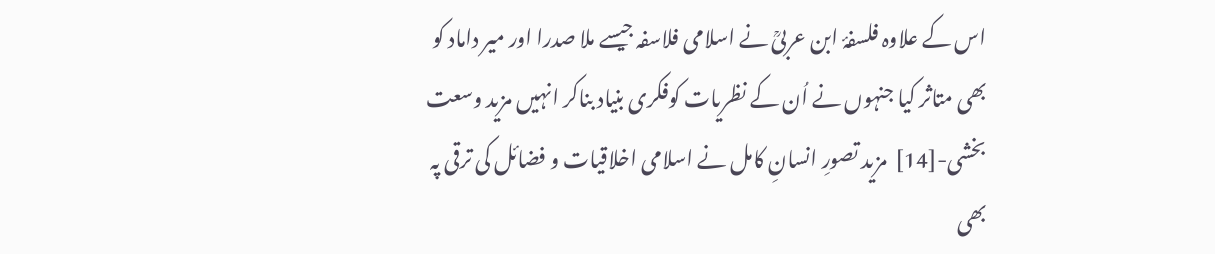اس کے علاوہ فلسفۂ ابن عربیؒ نے اسلامی فلاسفہ جیسے ملا صدرا اور میر داماد کو بھی متاثر کیا جنہوں نے اُن کے نظریات کوفکری بنیاد بناکر انہیں مزید وسعت بخشی-[14]  مزید تصورِ انسانِ کامل نے اسلامی اخلاقیات و فضائل کی ترقی پہ بھی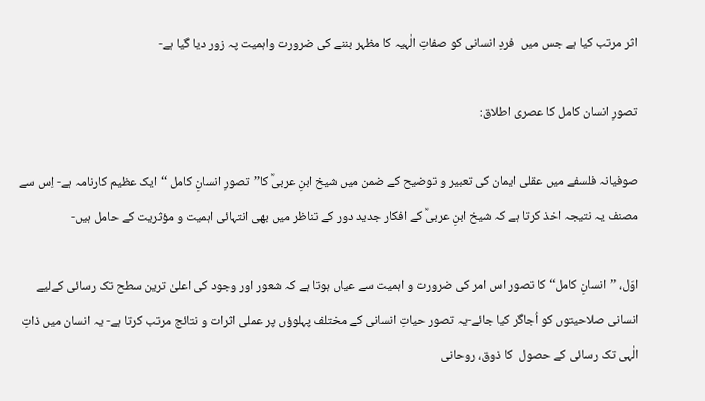اثر مرتب کیا ہے جس میں  فردِ انسانی کو صفاتِ الٰہیہ کا مظہر بننے کی ضرورت واہمیت پہ زور دیا گیا ہے-

تصورِ انسان کامل کا عصری اطلاق:

صوفیانہ فلسفے میں عقلی ایمان کی تعبیر و توضیح کے ضمن میں شیخ ابنِ عربیؒ کا’’تصورِ انسانِ کامل ‘‘ایک عظیم کارنامہ ہے- اِس سے مصنف یہ نتیجہ اخذ کرتا ہے کہ شیخ ابنِ عربیؒ کے افکار جدید دور کے تناظر میں بھی انتہائی اہمیت و مؤثریت کے حامل ہیں-

اوّل، ’’انسانِ کامل‘‘ کا تصور اس امر کی ضرورت و اہمیت سے عیاں ہوتا ہے کہ شعور اور وجود کی اعلیٰ ترین سطح تک رسائی کےلیے انسانی صلاحیتوں کو اُجاگر کیا جائے-یہ تصور حیاتِ انسانی کے مختلف پہلوؤں پر عملی اثرات و نتائج مرتب کرتا ہے- یہ انسان میں ذاتِ الٰہی تک رسائی کے حصول  کا ذوق، روحانی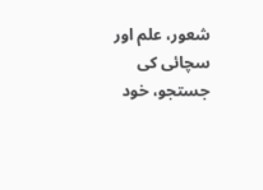شعور، علم اور سچائی کی جستجو، خود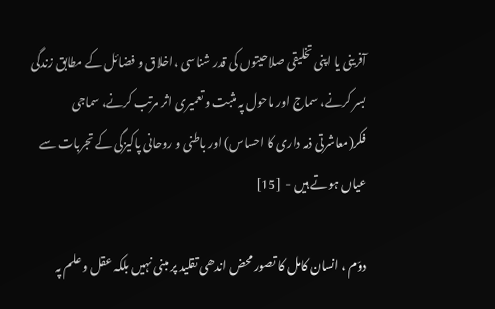آفرینی یا اپنی تخلیقی صلاحیتوں کی قدر شناسی ،اخلاق و فضائل کے مطابق زندگی بسر کرنے، سماج اور ماحول پہ مثبت و تعمیری اثر مرتب کرنے، سماجی فکر(معاشرتی ذمہ داری کا احساس) اور باطنی و روحانی پاکیزگی کے تجربات سے عیاں ہوتے ہیں -  [15]

دوّم ، انسان کامل کا تصور محض اندھی تقلید پر مبنی نہیں بلکہ عقل و علم پہ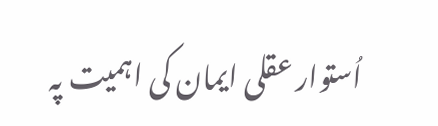اُستوار عقلی ایمان کی اہمیت پہ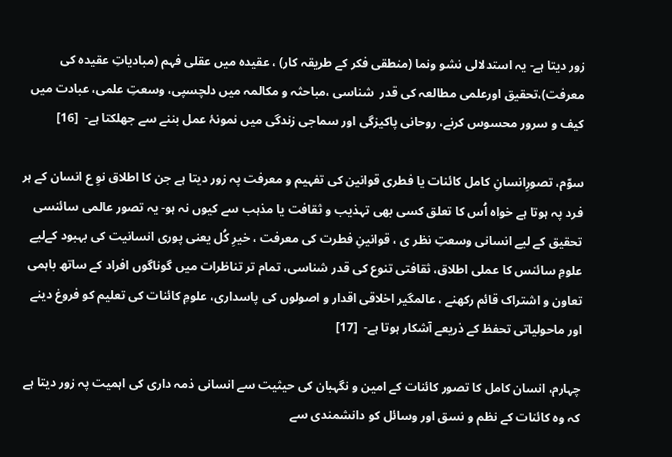زور دیتا ہے- یہ استدلالی نشو ونما (منطقی فکر کے طریقہ کار) ، عقیدہ میں عقلی فہم (مبادیاتِ عقیدہ کی معرفت)،تحقیق اورعلمی مطالعہ کی قدر  شناسی ،مباحثہ و مکالمہ میں دلچسپی، وسعتِ علمی، عبادت میں کیف و سرور محسوس کرنے، روحانی پاکیزگی اور سماجی زندگی میں نمونۂ عمل بننے سے جھلکتا ہے-  [16]

سوّم، تصورِانسانِ کامل کائنات یا فطری قوانین کی تفہیم و معرفت پہ زور دیتا ہے جن کا اطلاق نوِ ع انسان کے ہر فرد پہ ہوتا ہے خواہ اُس کا تعلق کسی بھی تہذیب و ثقافت یا مذہب سے کیوں نہ ہو- یہ تصور عالمی سائنسی تحقیق کے لیے انسانی وسعتِ نظر ی ، قوانینِ فطرت کی معرفت ، خیرِ کُل یعنی پوری انسانیت کی بہبود کےلیے علومِ سائنس کا عملی اطلاق، ثقافتی تنوع کی قدر شناسی، تمام تر تناظرات میں گوناگوں افراد کے ساتھ باہمی تعاون و اشتراک قائم رکھنے ، عالمگیر اخلاقی اقدار و اصولوں کی پاسداری، علومِ کائنات کی تعلیم کو فروغ دینے اور ماحولیاتی تحفظ کے ذریعے آشکار ہوتا ہے-  [17]

چہارم، انسان کامل کا تصور کائنات کے امین و نگہبان کی حیثیت سے انسانی ذمہ داری کی اہمیت پہ زور دیتا ہے کہ وہ کائنات کے نظم و نسق اور وسائل کو دانشمندی سے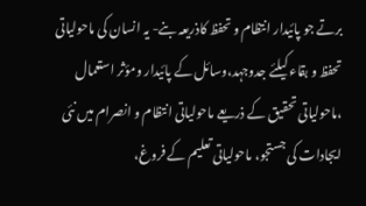برتے جو پائیدار انتظام و تحفظ کاذریعہ بنے- یہ انسان کی ماحولیاتی تحفظ و بقاء کیلئے جدوجہد،وسائل کے پائیدار ومؤثر استعمال ،ماحولیاتی تحقیق کے ذریعے ماحولیاتی انتظام و انصرام میں نئی ایجادات کی جستجو، ماحولیاتی تعلیم کے فروغ،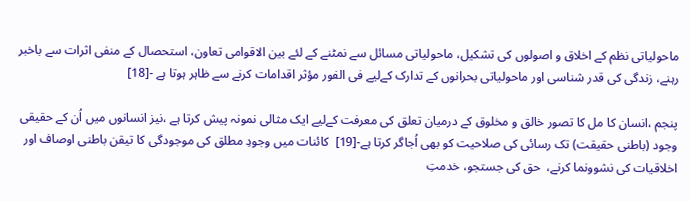ماحولیاتی نظم کے اخلاق و اصولوں کی تشکیل، ماحولیاتی مسائل سے نمٹنے کے لئے بین الاقوامی تعاون، استحصال کے منفی اثرات سے باخبر رہنے، زندگی کی قدر شناسی اور ماحولیاتی بحرانوں کے تدارک کےلیے فی الفور مؤثر اقدامات کرنے سے ظاہر ہوتا ہے -[18]

پنجم ،انسان کا مل کا تصور خالق و مخلوق کے درمیان تعلق کی معرفت کےلیے ایک مثالی نمونہ پیش کرتا ہے ،نیز انسانوں میں اُن کے حقیقی وجود (باطنی حقیقت) تک رسائی کی صلاحیت کو بھی اُجاگر کرتا ہے-[19]  کائنات میں وجودِ مطلق کی موجودگی کا تیقن باطنی اوصاف اور اخلاقیات کی نشوونما کرنے،  حق کی جستجو، خدمتِ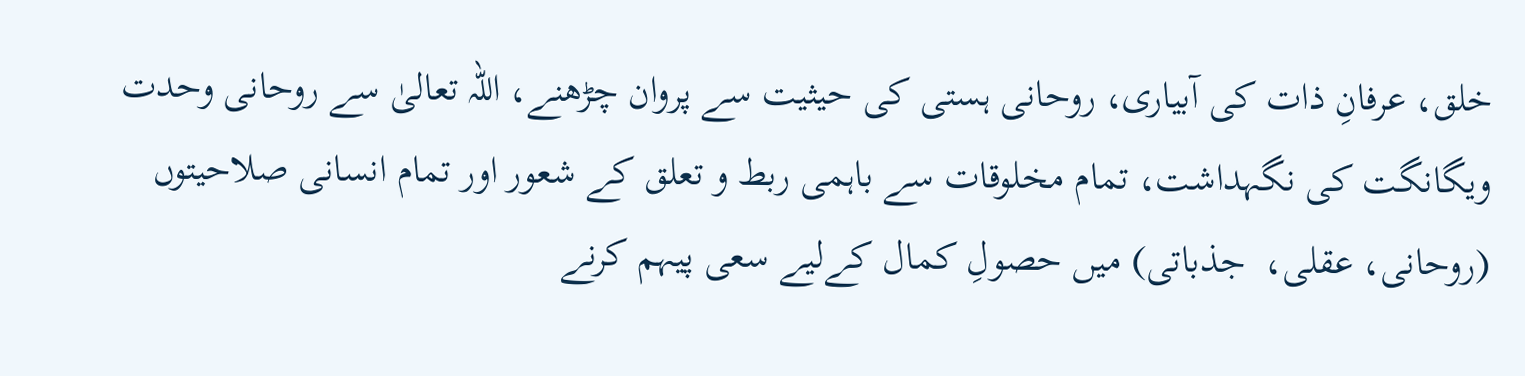خلق، عرفانِ ذات کی آبیاری، روحانی ہستی کی حیثیت سے پروان چڑھنے، اللہ تعالیٰ سے روحانی وحدت ویگانگت کی نگہداشت، تمام مخلوقات سے باہمی ربط و تعلق کے شعور اور تمام انسانی صلاحیتوں (روحانی، عقلی،  جذباتی) میں حصولِ کمال کےلیے سعی پیہم کرنے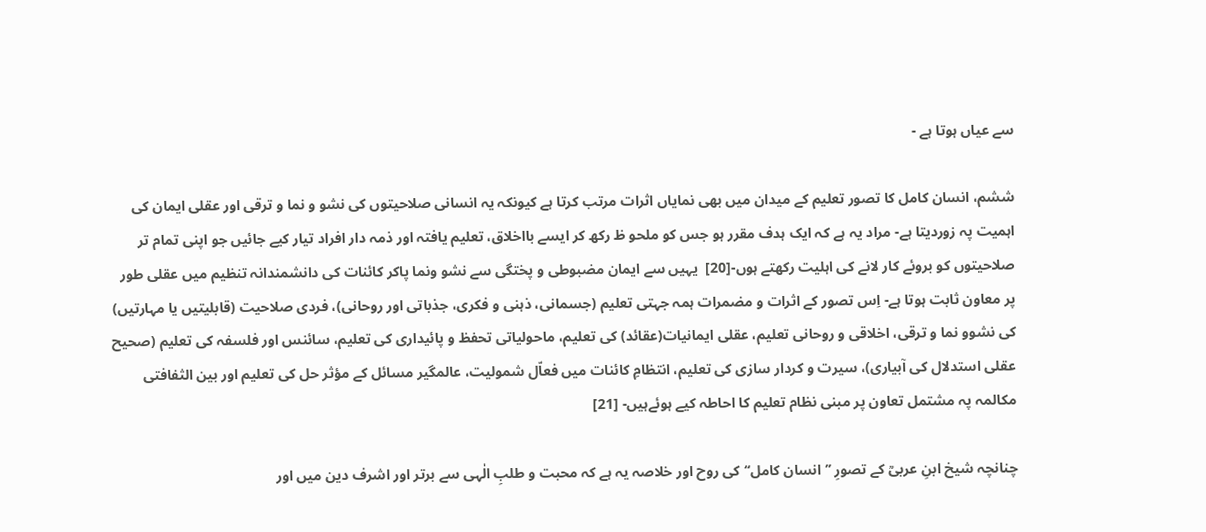سے عیاں ہوتا ہے -

ششم، انسان کامل کا تصور تعلیم کے میدان میں بھی نمایاں اثرات مرتب کرتا ہے کیونکہ یہ انسانی صلاحیتوں کی نشو و نما و ترقی اور عقلی ایمان کی اہمیت پہ زوردیتا ہے- مراد یہ ہے کہ ایک ہدف مقرر ہو جس کو ملحو ظ رکھ کر ایسے بااخلاق، تعلیم یافتہ اور ذمہ دار افراد تیار کیے جائیں جو اپنی تمام تر صلاحیتوں کو بروئے کار لانے کی اہلیت رکھتے ہوں-[20]  یہیں سے ایمان مضبوطی و پختگی سے نشو ونما پاکر کائنات کی دانشمندانہ تنظیم میں عقلی طور پر معاون ثابت ہوتا ہے- اِس تصور کے اثرات و مضمرات ہمہ جہتی تعلیم (جسمانی، ذہنی و فکری، جذباتی اور روحانی)، فردی صلاحیت (قابلیتیں یا مہارتیں) کی نشوو نما و ترقی، اخلاقی و روحانی تعلیم، عقلی ایمانیات(عقائد) کی تعلیم، ماحولیاتی تحفظ و پائیداری کی تعلیم، سائنس اور فلسفہ کی تعلیم (صحیح عقلی استدلال کی آبیاری)، سیرت و کردار سازی کی تعلیم، انتظامِ کائنات میں فعاّل شمولیت، عالمگیر مسائل کے مؤثر حل کی تعلیم اور بین الثفافتی مکالمہ پہ مشتمل تعاون پر مبنی نظام تعلیم کا احاطہ کیے ہوئےہیں- [21]

چنانچہ شیخ ابنِ عربیؒ کے تصورِ ’’انسان کامل‘‘کی روح اور خلاصہ یہ ہے کہ محبت و طلبِ الٰہی سے برتر اور اشرف دین میں اور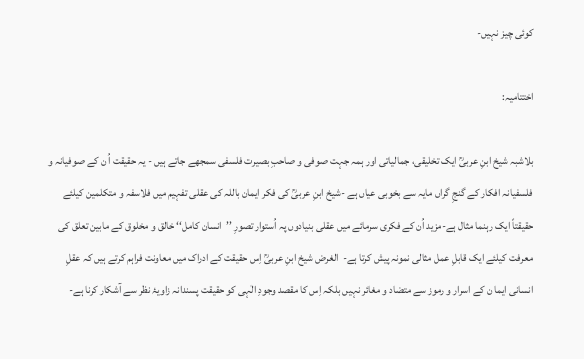کوئی چیز نہیں-

اختتامیہ:

بلاشبہ شیخ ابنِ عربیؒ ایک تخلیقی، جمالیاتی اور ہمہ جہت صوفی و صاحبِ بصیرت فلسفی سمجھے جاتے ہیں - یہ حقیقت اُ ن کے صوفیانہ و فلسفیانہ افکار کے گنجِ گراں مایہ سے بخوبی عیاں ہے -شیخ ابنِ عربیؒ کی فکر ایمان باللہ کی عقلی تفہیم میں فلاسفہ و متکلمین کیلئے حقیقتاً ایک رہنما مثال ہے-مزید اُن کے فکری سرمائے میں عقلی بنیادوں پہ اُستوار تصورِ ’’انسان کامل‘‘ خالق و مخلوق کے مابین تعلق کی معرفت کیلئے ایک قابلِ عمل مثالی نمونہ پیش کرتا ہے-  الغرض شیخ ابنِ عربیؒ اِس حقیقت کے ادراک میں معاونت فراہم کرتے ہیں کہ عقلِ انسانی ایما ن کے اسرار و رموز سے متضاد و مغائر نہیں بلکہ اِس کا مقصد وجودِ الٰہی کو حقیقت پسندانہ زاویۂ نظر سے آشکار کرنا ہے-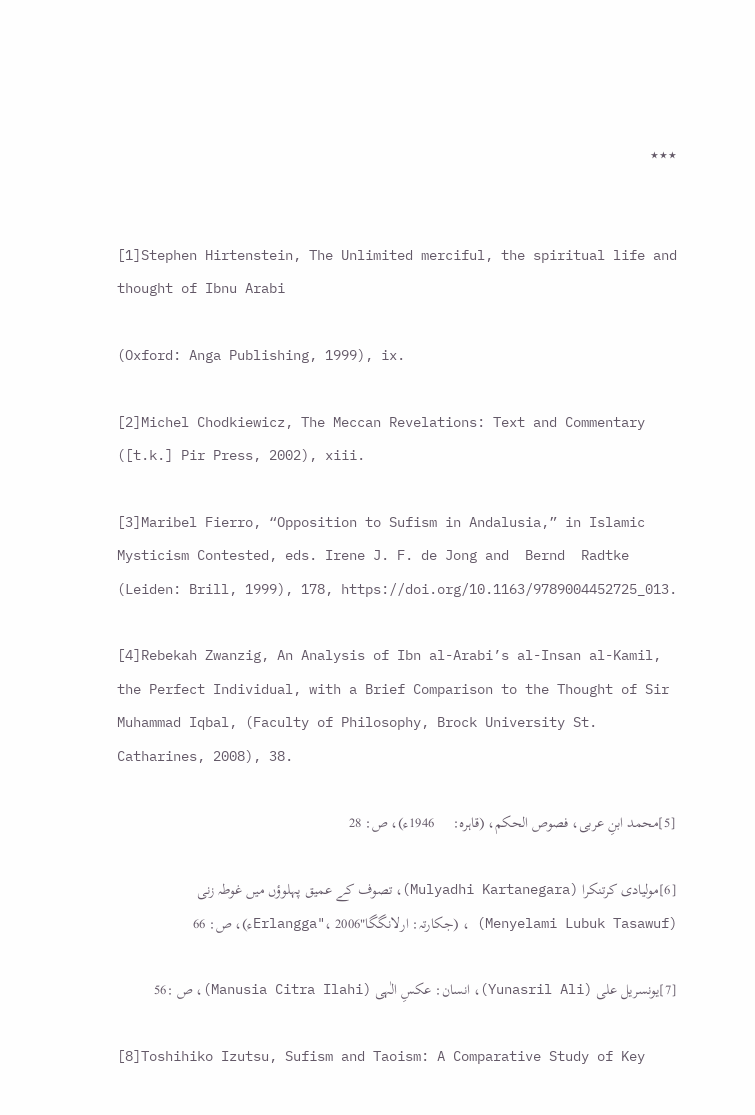٭٭٭


[1]Stephen Hirtenstein, The Unlimited merciful, the spiritual life and thought of Ibnu Arabi

(Oxford: Anga Publishing, 1999), ix.

[2]Michel Chodkiewicz, The Meccan Revelations: Text and Commentary ([t.k.] Pir Press, 2002), xiii.

[3]Maribel Fierro, “Opposition to Sufism in Andalusia,” in Islamic Mysticism Contested, eds. Irene J. F. de Jong and  Bernd  Radtke  (Leiden: Brill, 1999), 178, https://doi.org/10.1163/9789004452725_013.

[4]Rebekah Zwanzig, An Analysis of Ibn al-Arabi’s al-Insan al-Kamil, the Perfect Individual, with a Brief Comparison to the Thought of Sir Muhammad Iqbal, (Faculty of Philosophy, Brock University St. Catharines, 2008), 38.

[5]محمد ابنِ عربی، فصوص الحکم، (قاہرہ:     1946ء)، ص: 28

[6]مولیادی کرتنکرا (Mulyadhi Kartanegara)، تصوف کے عمیق پہلوؤں میں غوطہ زنی (Menyelami Lubuk Tasawuf) ، (جکارتہ: ارلانگگا"Erlangga"، 2006ء)، ص: 66

[7]یونسریل علی (Yunasril Ali)، انسان: عکسِ الٰہی (Manusia Citra Ilahi)، ص :56

[8]Toshihiko Izutsu, Sufism and Taoism: A Comparative Study of Key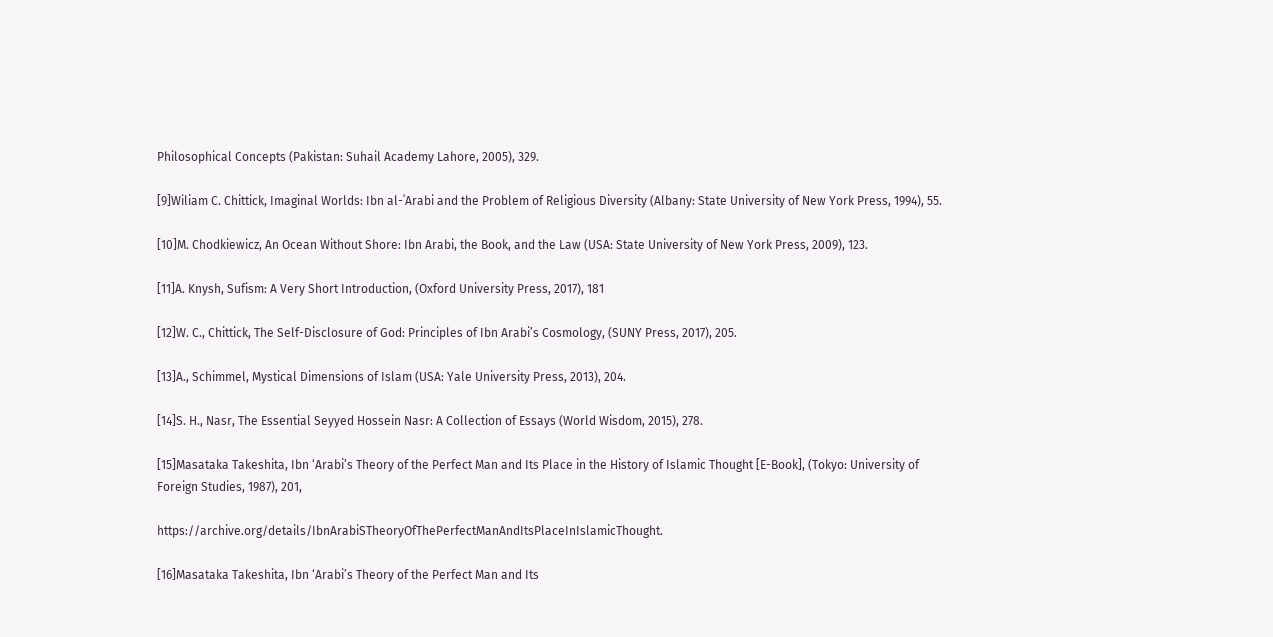Philosophical Concepts (Pakistan: Suhail Academy Lahore, 2005), 329.

[9]Wiliam C. Chittick, Imaginal Worlds: Ibn al-ʿArabi and the Problem of Religious Diversity (Albany: State University of New York Press, 1994), 55.

[10]M. Chodkiewicz, An Ocean Without Shore: Ibn Arabi, the Book, and the Law (USA: State University of New York Press, 2009), 123.

[11]A. Knysh, Sufism: A Very Short Introduction, (Oxford University Press, 2017), 181

[12]W. C., Chittick, The Self-Disclosure of God: Principles of Ibn Arabi’s Cosmology, (SUNY Press, 2017), 205.

[13]A., Schimmel, Mystical Dimensions of Islam (USA: Yale University Press, 2013), 204.

[14]S. H., Nasr, The Essential Seyyed Hossein Nasr: A Collection of Essays (World Wisdom, 2015), 278.

[15]Masataka Takeshita, Ibn ‘Arabi’s Theory of the Perfect Man and Its Place in the History of Islamic Thought [E-Book], (Tokyo: University of Foreign Studies, 1987), 201,

https://archive.org/details/IbnArabiSTheoryOfThePerfectManAndItsPlaceInIslamicThought.

[16]Masataka Takeshita, Ibn ‘Arabi’s Theory of the Perfect Man and Its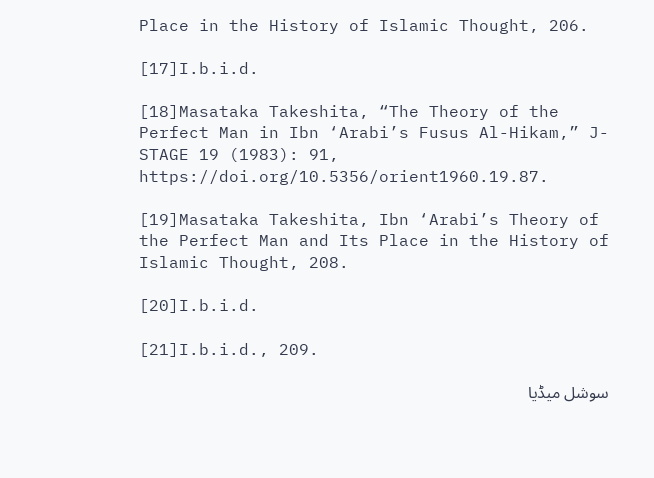Place in the History of Islamic Thought, 206.

[17]I.b.i.d.

[18]Masataka Takeshita, “The Theory of the Perfect Man in Ibn ‘Arabi’s Fusus Al-Hikam,” J-STAGE 19 (1983): 91, https://doi.org/10.5356/orient1960.19.87.

[19]Masataka Takeshita, Ibn ‘Arabi’s Theory of the Perfect Man and Its Place in the History of Islamic Thought, 208.

[20]I.b.i.d.

[21]I.b.i.d., 209.

سوشل میڈیا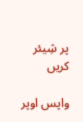پر شِیئر کریں

واپس اوپر